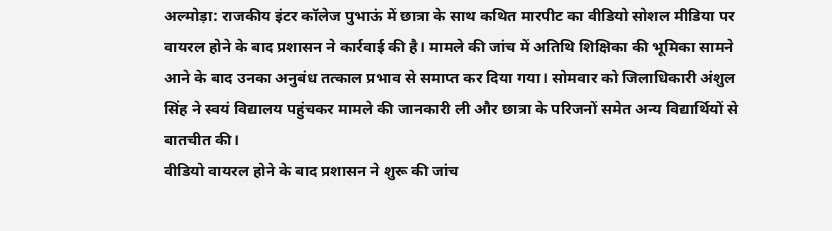अल्मोड़ा: राजकीय इंटर कॉलेज पुभाऊं में छात्रा के साथ कथित मारपीट का वीडियो सोशल मीडिया पर वायरल होने के बाद प्रशासन ने कार्रवाई की है। मामले की जांच में अतिथि शिक्षिका की भूमिका सामने आने के बाद उनका अनुबंध तत्काल प्रभाव से समाप्त कर दिया गया। सोमवार को जिलाधिकारी अंशुल सिंह ने स्वयं विद्यालय पहुंचकर मामले की जानकारी ली और छात्रा के परिजनों समेत अन्य विद्यार्थियों से बातचीत की।
वीडियो वायरल होने के बाद प्रशासन ने शुरू की जांच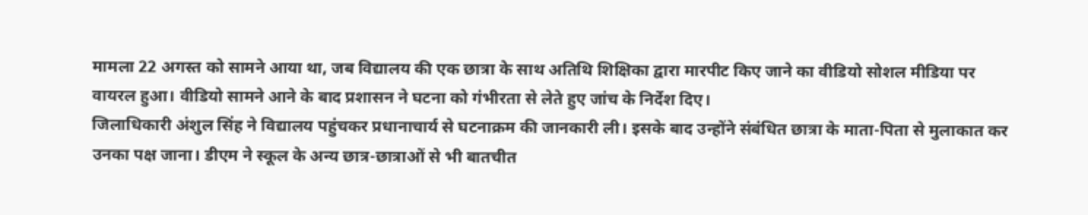मामला 22 अगस्त को सामने आया था, जब विद्यालय की एक छात्रा के साथ अतिथि शिक्षिका द्वारा मारपीट किए जाने का वीडियो सोशल मीडिया पर वायरल हुआ। वीडियो सामने आने के बाद प्रशासन ने घटना को गंभीरता से लेते हुए जांच के निर्देश दिए।
जिलाधिकारी अंशुल सिंह ने विद्यालय पहुंचकर प्रधानाचार्य से घटनाक्रम की जानकारी ली। इसके बाद उन्होंने संबंधित छात्रा के माता-पिता से मुलाकात कर उनका पक्ष जाना। डीएम ने स्कूल के अन्य छात्र-छात्राओं से भी बातचीत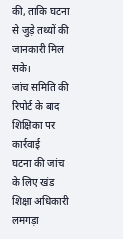की, ताकि घटना से जुड़े तथ्यों की जानकारी मिल सके।
जांच समिति की रिपोर्ट के बाद शिक्षिका पर कार्रवाई
घटना की जांच के लिए खंड शिक्षा अधिकारी लमगड़ा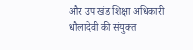और उप खंड शिक्षा अधिकारी धौलादेवी की संयुक्त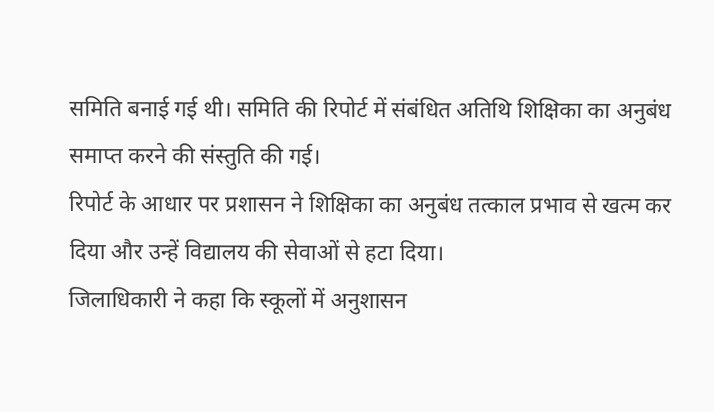समिति बनाई गई थी। समिति की रिपोर्ट में संबंधित अतिथि शिक्षिका का अनुबंध समाप्त करने की संस्तुति की गई।
रिपोर्ट के आधार पर प्रशासन ने शिक्षिका का अनुबंध तत्काल प्रभाव से खत्म कर दिया और उन्हें विद्यालय की सेवाओं से हटा दिया।
जिलाधिकारी ने कहा कि स्कूलों में अनुशासन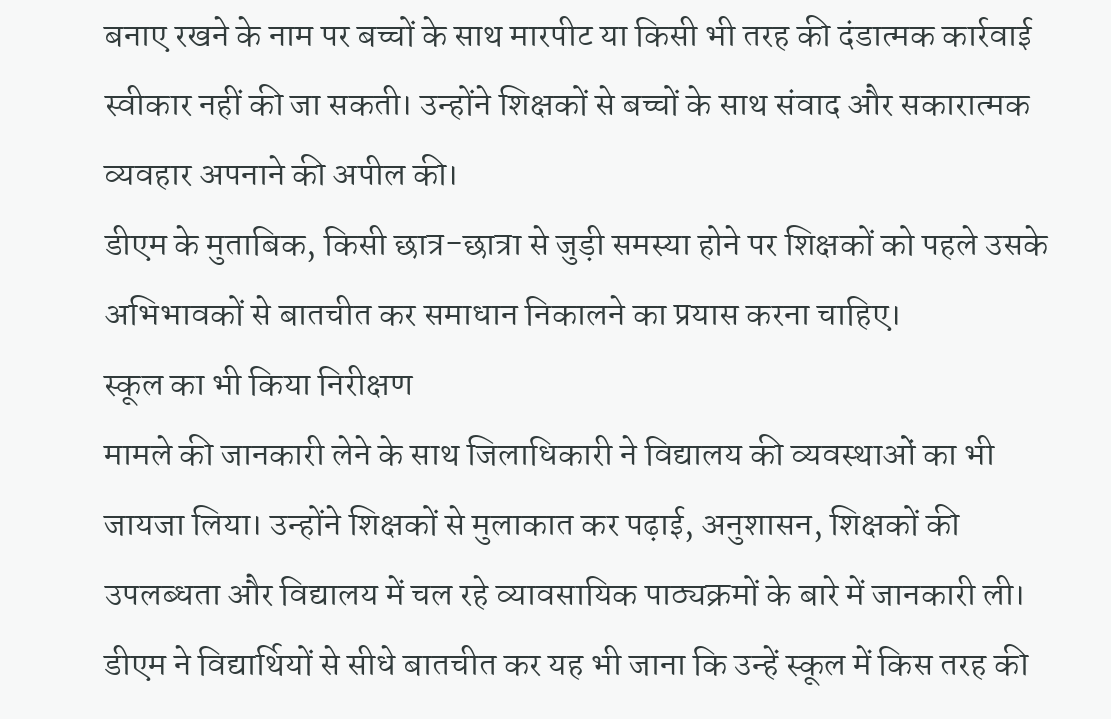बनाए रखने के नाम पर बच्चों के साथ मारपीट या किसी भी तरह की दंडात्मक कार्रवाई स्वीकार नहीं की जा सकती। उन्होंने शिक्षकों से बच्चों के साथ संवाद और सकारात्मक व्यवहार अपनाने की अपील की।
डीएम के मुताबिक, किसी छात्र-छात्रा से जुड़ी समस्या होने पर शिक्षकों को पहले उसके अभिभावकों से बातचीत कर समाधान निकालने का प्रयास करना चाहिए।
स्कूल का भी किया निरीक्षण
मामले की जानकारी लेने के साथ जिलाधिकारी ने विद्यालय की व्यवस्थाओं का भी जायजा लिया। उन्होंने शिक्षकों से मुलाकात कर पढ़ाई, अनुशासन, शिक्षकों की उपलब्धता और विद्यालय में चल रहे व्यावसायिक पाठ्यक्रमों के बारे में जानकारी ली।
डीएम ने विद्यार्थियों से सीधे बातचीत कर यह भी जाना कि उन्हें स्कूल में किस तरह की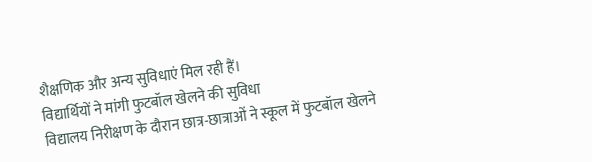शैक्षणिक और अन्य सुविधाएं मिल रही हैं।
विद्यार्थियों ने मांगी फुटबॉल खेलने की सुविधा
विद्यालय निरीक्षण के दौरान छात्र-छात्राओं ने स्कूल में फुटबॉल खेलने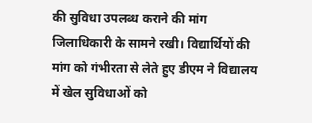की सुविधा उपलब्ध कराने की मांग जिलाधिकारी के सामने रखी। विद्यार्थियों की मांग को गंभीरता से लेते हुए डीएम ने विद्यालय में खेल सुविधाओं को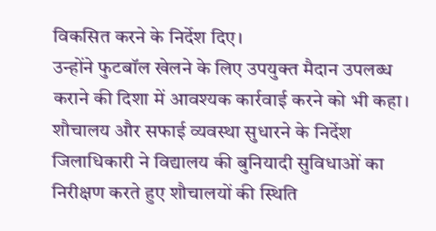विकसित करने के निर्देश दिए।
उन्होंने फुटबॉल खेलने के लिए उपयुक्त मैदान उपलब्ध कराने की दिशा में आवश्यक कार्रवाई करने को भी कहा।
शौचालय और सफाई व्यवस्था सुधारने के निर्देश
जिलाधिकारी ने विद्यालय की बुनियादी सुविधाओं का निरीक्षण करते हुए शौचालयों की स्थिति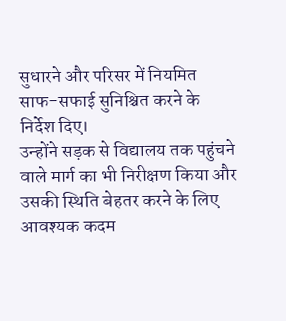सुधारने और परिसर में नियमित साफ-सफाई सुनिश्चित करने के निर्देश दिए।
उन्होंने सड़क से विद्यालय तक पहुंचने वाले मार्ग का भी निरीक्षण किया और उसकी स्थिति बेहतर करने के लिए आवश्यक कदम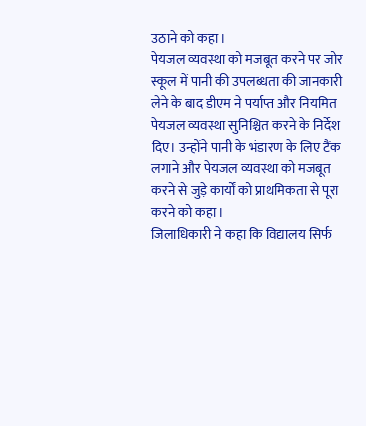उठाने को कहा।
पेयजल व्यवस्था को मजबूत करने पर जोर
स्कूल में पानी की उपलब्धता की जानकारी लेने के बाद डीएम ने पर्याप्त और नियमित पेयजल व्यवस्था सुनिश्चित करने के निर्देश दिए। उन्होंने पानी के भंडारण के लिए टैंक लगाने और पेयजल व्यवस्था को मजबूत करने से जुड़े कार्यों को प्राथमिकता से पूरा करने को कहा।
जिलाधिकारी ने कहा कि विद्यालय सिर्फ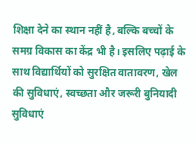शिक्षा देने का स्थान नहीं है, बल्कि बच्चों के समग्र विकास का केंद्र भी है। इसलिए पढ़ाई के साथ विद्यार्थियों को सुरक्षित वातावरण, खेल की सुविधाएं, स्वच्छता और जरूरी बुनियादी सुविधाएं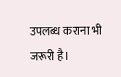उपलब्ध कराना भी जरूरी है।